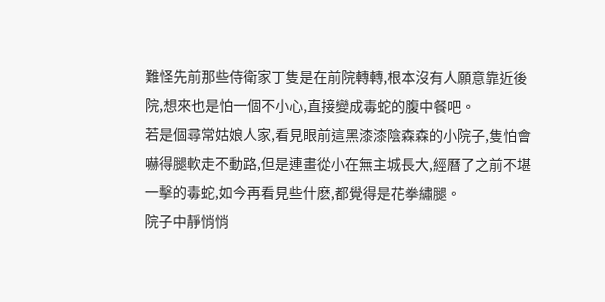難怪先前那些侍衛家丁隻是在前院轉轉,根本沒有人願意靠近後院,想來也是怕一個不小心,直接變成毒蛇的腹中餐吧。
若是個尋常姑娘人家,看見眼前這黑漆漆陰森森的小院子,隻怕會嚇得腿軟走不動路,但是連畫從小在無主城長大,經曆了之前不堪一擊的毒蛇,如今再看見些什麽,都覺得是花拳繡腿。
院子中靜悄悄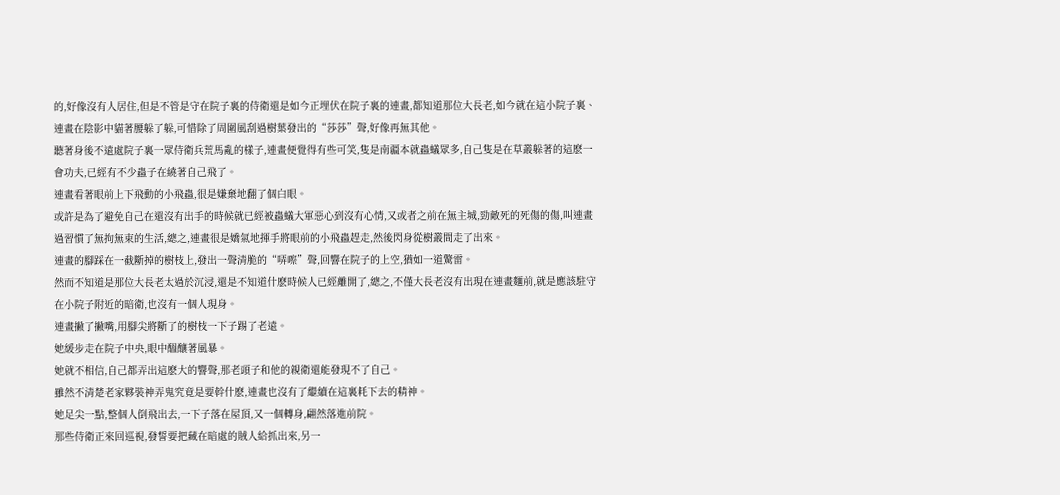的,好像沒有人居住,但是不管是守在院子裏的侍衛還是如今正埋伏在院子裏的連畫,都知道那位大長老,如今就在這小院子裏、
連畫在陰影中貓著腰躲了躲,可惜除了周圍風刮過樹葉發出的“莎莎”聲,好像再無其他。
聽著身後不遠處院子裏一眾侍衛兵荒馬亂的樣子,連畫便覺得有些可笑,隻是南疆本就蟲蟻眾多,自己隻是在草叢躲著的這麽一會功夫,已經有不少蟲子在繞著自己飛了。
連畫看著眼前上下飛動的小飛蟲,很是嫌棄地翻了個白眼。
或許是為了避免自己在還沒有出手的時候就已經被蟲蟻大軍惡心到沒有心情,又或者之前在無主城,勁敵死的死傷的傷,叫連畫過習慣了無拘無束的生活,總之,連畫很是嬌氣地揮手將眼前的小飛蟲趕走,然後閃身從樹叢間走了出來。
連畫的腳踩在一截斷掉的樹枝上,發出一聲清脆的“哢嚓”聲,回響在院子的上空,猶如一道驚雷。
然而不知道是那位大長老太過於沉浸,還是不知道什麽時候人已經離開了,總之,不僅大長老沒有出現在連畫麵前,就是應該駐守在小院子附近的暗衛,也沒有一個人現身。
連畫撇了撇嘴,用腳尖將斷了的樹枝一下子踢了老遠。
她緩步走在院子中央,眼中醞釀著風暴。
她就不相信,自己都弄出這麽大的響聲,那老頭子和他的親衛還能發現不了自己。
雖然不清楚老家夥裝神弄鬼究竟是要幹什麽,連畫也沒有了繼續在這裏耗下去的精神。
她足尖一點,整個人倒飛出去,一下子落在屋頂,又一個轉身,翩然落進前院。
那些侍衛正來回巡視,發誓要把藏在暗處的賊人給抓出來,另一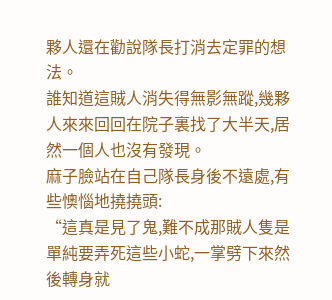夥人還在勸說隊長打消去定罪的想法。
誰知道這賊人消失得無影無蹤,幾夥人來來回回在院子裏找了大半天,居然一個人也沒有發現。
麻子臉站在自己隊長身後不遠處,有些懊惱地撓撓頭:
“這真是見了鬼,難不成那賊人隻是單純要弄死這些小蛇,一掌劈下來然後轉身就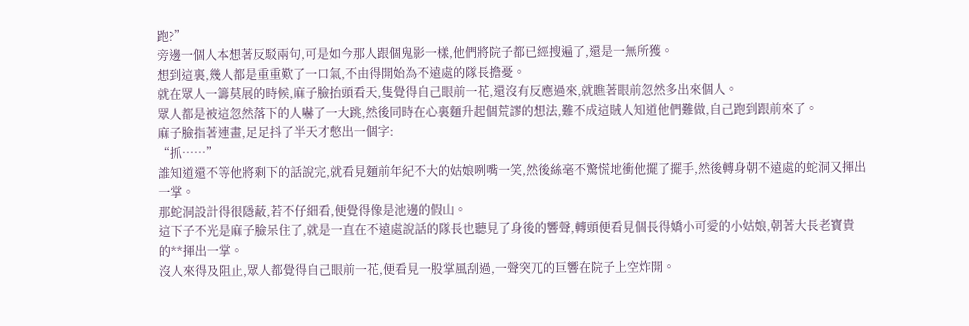跑?”
旁邊一個人本想著反駁兩句,可是如今那人跟個鬼影一樣,他們將院子都已經搜遍了,還是一無所獲。
想到這裏,幾人都是重重歎了一口氣,不由得開始為不遠處的隊長擔憂。
就在眾人一籌莫展的時候,麻子臉抬頭看天,隻覺得自己眼前一花,還沒有反應過來,就瞧著眼前忽然多出來個人。
眾人都是被這忽然落下的人嚇了一大跳,然後同時在心裏麵升起個荒謬的想法,難不成這賊人知道他們難做,自己跑到跟前來了。
麻子臉指著連畫,足足抖了半天才憋出一個字:
“抓……”
誰知道還不等他將剩下的話說完,就看見麵前年紀不大的姑娘咧嘴一笑,然後絲毫不驚慌地衝他擺了擺手,然後轉身朝不遠處的蛇洞又揮出一掌。
那蛇洞設計得很隱蔽,若不仔細看,便覺得像是池邊的假山。
這下子不光是麻子臉呆住了,就是一直在不遠處說話的隊長也聽見了身後的響聲,轉頭便看見個長得嬌小可愛的小姑娘,朝著大長老寶貴的**揮出一掌。
沒人來得及阻止,眾人都覺得自己眼前一花,便看見一股掌風刮過,一聲突兀的巨響在院子上空炸開。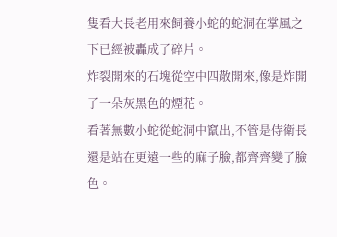隻看大長老用來飼養小蛇的蛇洞在掌風之下已經被轟成了碎片。
炸裂開來的石塊從空中四散開來,像是炸開了一朵灰黑色的煙花。
看著無數小蛇從蛇洞中竄出,不管是侍衛長還是站在更遠一些的麻子臉,都齊齊變了臉色。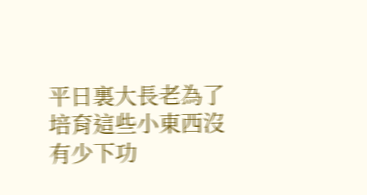平日裏大長老為了培育這些小東西沒有少下功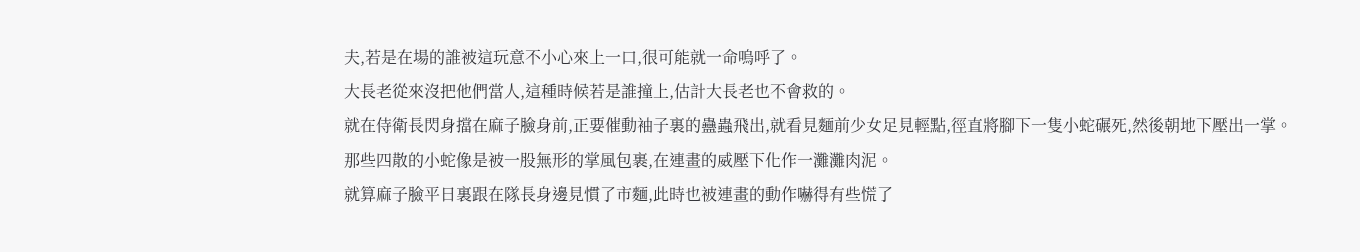夫,若是在場的誰被這玩意不小心來上一口,很可能就一命嗚呼了。
大長老從來沒把他們當人,這種時候若是誰撞上,估計大長老也不會救的。
就在侍衛長閃身擋在麻子臉身前,正要催動袖子裏的蠱蟲飛出,就看見麵前少女足見輕點,徑直將腳下一隻小蛇碾死,然後朝地下壓出一掌。
那些四散的小蛇像是被一股無形的掌風包裹,在連畫的威壓下化作一灘灘肉泥。
就算麻子臉平日裏跟在隊長身邊見慣了市麵,此時也被連畫的動作嚇得有些慌了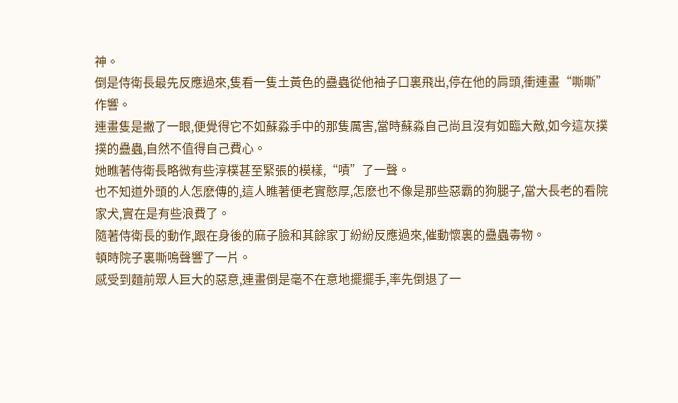神。
倒是侍衛長最先反應過來,隻看一隻土黃色的蠱蟲從他袖子口裏飛出,停在他的肩頭,衝連畫“嘶嘶”作響。
連畫隻是撇了一眼,便覺得它不如蘇淼手中的那隻厲害,當時蘇淼自己尚且沒有如臨大敵,如今這灰撲撲的蠱蟲,自然不值得自己費心。
她瞧著侍衛長略微有些淳樸甚至緊張的模樣,“嘖”了一聲。
也不知道外頭的人怎麽傳的,這人瞧著便老實憨厚,怎麽也不像是那些惡霸的狗腿子,當大長老的看院家犬,實在是有些浪費了。
隨著侍衛長的動作,跟在身後的麻子臉和其餘家丁紛紛反應過來,催動懷裏的蠱蟲毒物。
頓時院子裏嘶鳴聲響了一片。
感受到麵前眾人巨大的惡意,連畫倒是毫不在意地擺擺手,率先倒退了一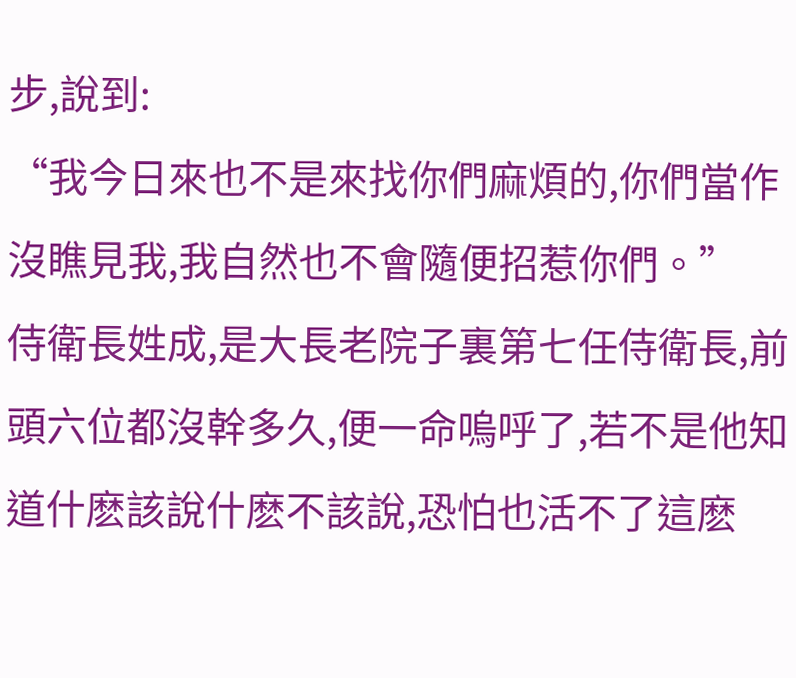步,說到:
“我今日來也不是來找你們麻煩的,你們當作沒瞧見我,我自然也不會隨便招惹你們。”
侍衛長姓成,是大長老院子裏第七任侍衛長,前頭六位都沒幹多久,便一命嗚呼了,若不是他知道什麽該說什麽不該說,恐怕也活不了這麽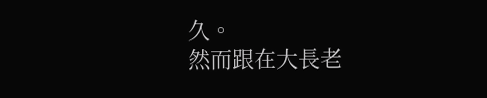久。
然而跟在大長老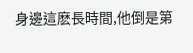身邊這麽長時間,他倒是第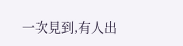一次見到,有人出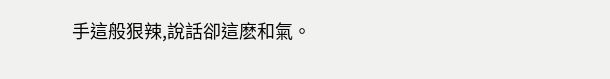手這般狠辣,說話卻這麽和氣。